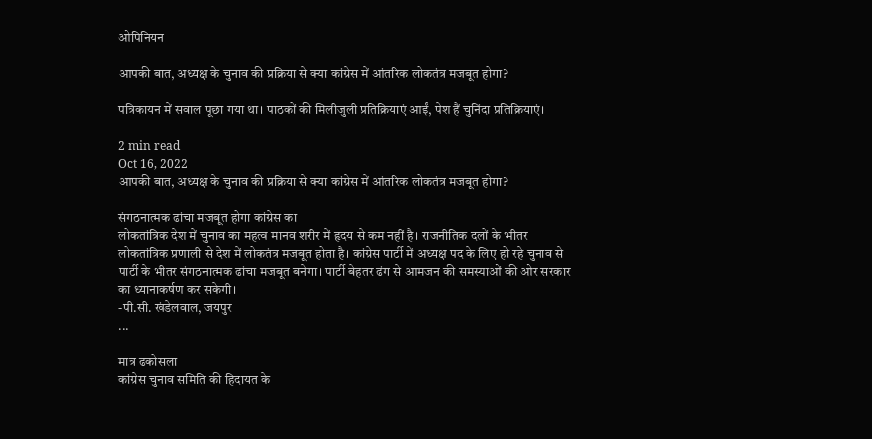ओपिनियन

आपकी बात, अध्यक्ष के चुनाव की प्रक्रिया से क्या कांग्रेस में आंतरिक लोकतंत्र मजबूत होगा?

पत्रिकायन में सवाल पूछा गया था। पाठकों की मिलीजुली प्रतिक्रियाएं आईं, पेश हैं चुनिंदा प्रतिक्रियाएं।

2 min read
Oct 16, 2022
आपकी बात, अध्यक्ष के चुनाव की प्रक्रिया से क्या कांग्रेस में आंतरिक लोकतंत्र मजबूत होगा?

संगठनात्मक ढांचा मजबूत होगा कांग्रेस का
लोकतांत्रिक देश में चुनाव का महत्व मानव शरीर में हृदय से कम नहीं है। राजनीतिक दलों के भीतर लोकतांत्रिक प्रणाली से देश में लोकतंत्र मजबूत होता है। कांग्रेस पार्टी में अध्यक्ष पद के लिए हो रहे चुनाव से पार्टी के भीतर संगठनात्मक ढांचा मजबूत बनेगा। पार्टी बेहतर ढंग से आमजन की समस्याओं की ओर सरकार का ध्यानाकर्षण कर सकेगी।
-पी.सी. खंडेलवाल, जयपुर
...

मात्र ढकोसला
कांग्रेस चुनाव समिति की हिदायत के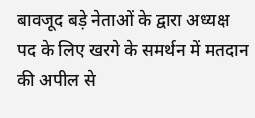बावजूद बड़े नेताओं के द्वारा अध्यक्ष पद के लिए खरगे के समर्थन में मतदान की अपील से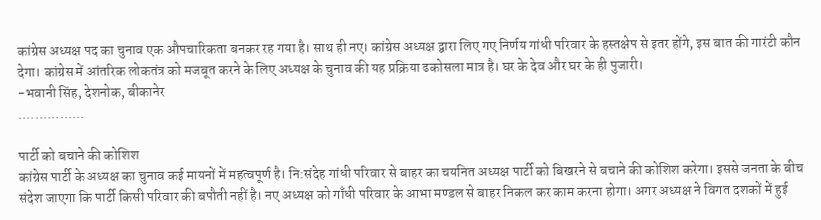कांग्रेस अध्यक्ष पद का चुनाव एक औपचारिकता बनकर रह गया है। साथ ही नए। कांग्रेस अध्यक्ष द्वारा लिए गए निर्णय गांधी परिवार के हस्तक्षेप से इतर होंगे, इस बात की गारंटी कौन देगा। कांग्रेस में आंतरिक लोकतंत्र को मजबूत करने के लिए अध्यक्ष के चुनाव की यह प्रक्रिया ढकोसला मात्र है। घर के देव और घर के ही पुजारी।
-भवानी सिंह, देशनोक, बीकानेर
................

पार्टी को बचाने की कोशिश
कांग्रेस पार्टी के अध्यक्ष का चुनाव कई मायनों में महत्वपूर्ण है। नि:संदेह गांधी परिवार से बाहर का चयनित अध्यक्ष पार्टी को बिखरने से बचाने की कोशिश करेगा। इससे जनता के बीच संदेश जाएगा कि पार्टी किसी परिवार की बपौती नहीं है। नए अध्यक्ष को गाँधी परिवार के आभा मण्डल से बाहर निकल कर काम करना होगा। अगर अध्यक्ष ने विगत दशकों में हुई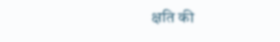क्षति की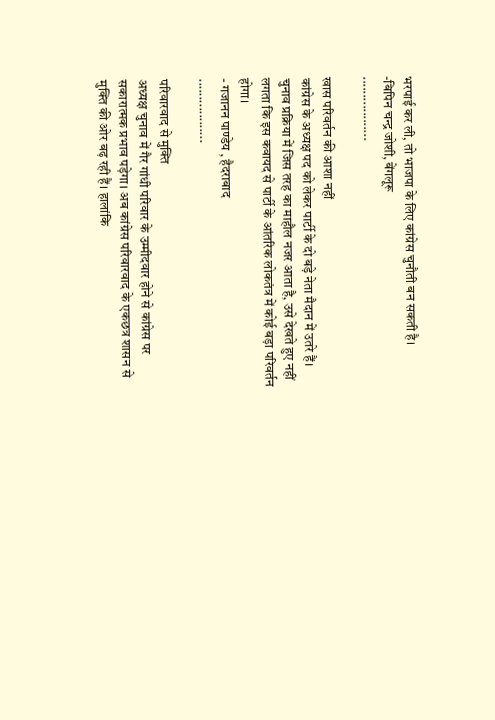भरपाई कर ली, तो भाजपा के लिए कांग्रेस चुनौती बन सकती है।
-बिपिन चन्द्र जोशी, बेंगलूरू
..................

खास परिवर्तन की आशा नहीं
कांग्रेस के अध्यक्ष पद को लेकर पार्टी के दो बड़े नेता मैदान में उतरे हैं। चुनाव प्रक्रिया में जिस तरह का माहौल नजर आता है, उसे देखते हुए नहीं लगता कि इस कवायद से पार्टी के आंतरिक लोकतंत्र में कोई बड़ा परिवर्तन होगा।
- गजानन पाण्डेय , हैदराबाद
..................

परिवारवाद से मुक्ति
अध्यक्ष चुनाव में गैर गांधी परिवार के उम्मीदवार होने से कांग्रेस पर सकारात्मक प्रभाव पड़ेगा। अब कांग्रेस परिवारवाद के एकछत्र शासन से मुक्ति की ओर बढ़ रही हैं। हालांकि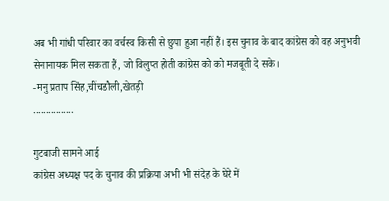अब भी गांधी परिवार का वर्चस्व किसी से छुपा हुआ नहीं हैं। इस चुनाव के बाद कांग्रेस को वह अनुभवी सेनानायक मिल सकता हैं, जो विलुप्त होती कांग्रेस को को मजबूती दे सके।
-मनु प्रताप सिंह,चींचडौली,खेतड़ी
................

गुटबाजी सामने आई
कांग्रेस अध्यक्ष पद के चुनाव की प्रक्रिया अभी भी संदेह के घेरे में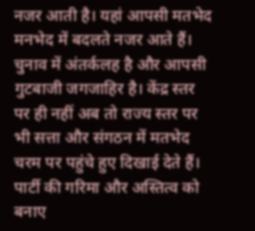नजर आती है। यहां आपसी मतभेद मनभेद में बदलते नजर आते हैं। चुनाव में अंतर्कलह है और आपसी गुटबाजी जगजाहिर है। केंद्र स्तर पर ही नहीं अब तो राज्य स्तर पर भी सत्ता और संगठन में मतभेद चरम पर पहुंचे हुए दिखाई देते हैं। पार्टी की गरिमा और अस्तित्व को बनाए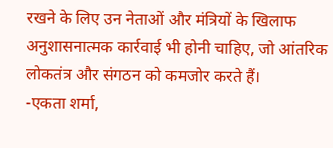रखने के लिए उन नेताओं और मंत्रियों के खिलाफ अनुशासनात्मक कार्रवाई भी होनी चाहिए, जो आंतरिक लोकतंत्र और संगठन को कमजोर करते हैं।
-एकता शर्मा,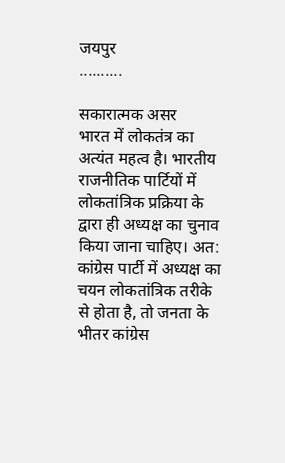जयपुर
..........

सकारात्मक असर
भारत में लोकतंत्र का अत्यंत महत्व है। भारतीय राजनीतिक पार्टियों में लोकतांत्रिक प्रक्रिया के द्वारा ही अध्यक्ष का चुनाव किया जाना चाहिए। अत: कांग्रेस पार्टी में अध्यक्ष का चयन लोकतांत्रिक तरीके से होता है, तो जनता के भीतर कांग्रेस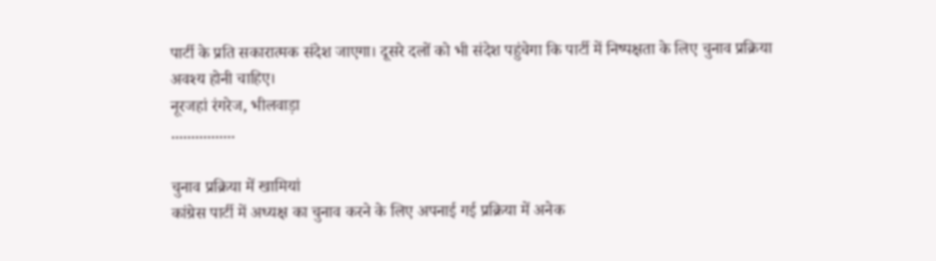पार्टी के प्रति सकारात्मक संदेश जाएगा। दूसरे दलों को भी संदेश पहुंचेगा कि पार्टी में निष्पक्षता के लिए चुनाव प्रक्रिया अवश्य होनी चाहिए।
नूरजहां रंगरेज, भीलवाड़ा
................

चुनाव प्रक्रिया में खामियां
कांग्रेस पार्टी में अध्यक्ष का चुनाव करने के लिए अपनाई गई प्रक्रिया में अनेक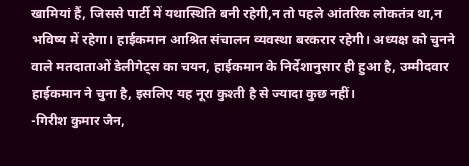खामियां हैं, जिससे पार्टी में यथास्थिति बनी रहेगी,न तो पहले आंतरिक लोकतंत्र था,न भविष्य में रहेगा। हाईकमान आश्रित संचालन व्यवस्था बरकरार रहेगी। अध्यक्ष को चुनने वाले मतदाताओं डेलीगेट्स का चयन, हाईकमान के निर्देशानुसार ही हुआ है, उम्मीदवार हाईकमान ने चुना है, इसलिए यह नूरा कुश्ती है से ज्यादा कुछ नहीं।
-गिरीश कुमार जैन,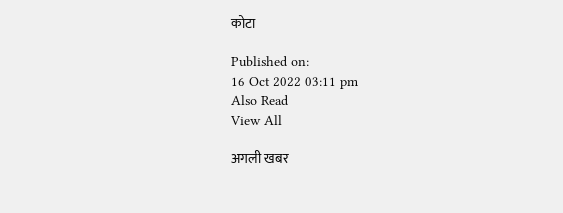कोटा

Published on:
16 Oct 2022 03:11 pm
Also Read
View All

अगली खबर